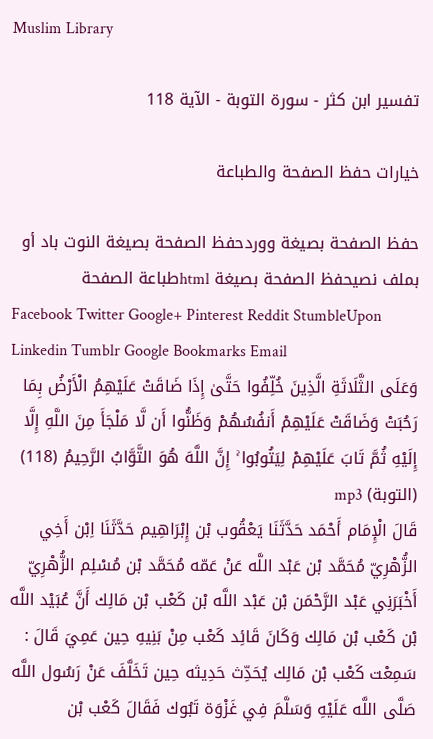Muslim Library

تفسير ابن كثر - سورة التوبة - الآية 118

خيارات حفظ الصفحة والطباعة

حفظ الصفحة بصيغة ووردحفظ الصفحة بصيغة النوت باد أو بملف نصيحفظ الصفحة بصيغة htmlطباعة الصفحة
Facebook Twitter Google+ Pinterest Reddit StumbleUpon Linkedin Tumblr Google Bookmarks Email
وَعَلَى الثَّلَاثَةِ الَّذِينَ خُلِّفُوا حَتَّىٰ إِذَا ضَاقَتْ عَلَيْهِمُ الْأَرْضُ بِمَا رَحُبَتْ وَضَاقَتْ عَلَيْهِمْ أَنفُسُهُمْ وَظَنُّوا أَن لَّا مَلْجَأَ مِنَ اللَّهِ إِلَّا إِلَيْهِ ثُمَّ تَابَ عَلَيْهِمْ لِيَتُوبُوا ۚ إِنَّ اللَّهَ هُوَ التَّوَّابُ الرَّحِيمُ (118) (التوبة) mp3
قَالَ الْإِمَام أَحْمَد حَدَّثَنَا يَعْقُوب بْن إِبْرَاهِيم حَدَّثَنَا اِبْن أَخِي الزُّهْرِيّ مُحَمَّد بْن عَبْد اللَّه عَنْ عَمّه مُحَمَّد بْن مُسْلِم الزُّهْرِيّ أَخْبَرَنِي عَبْد الرَّحْمَن بْن عَبْد اللَّه بْن كَعْب بْن مَالِك أَنَّ عُبَيْد اللَّه بْن كَعْب بْن مَالِك وَكَانَ قَائِد كَعْب مِنْ بَنِيهِ حِين عَمِيَ قَالَ : سَمِعْت كَعْب بْن مَالِك يُحَدِّث حَدِيثه حِين تَخَلَّفَ عَنْ رَسُول اللَّه صَلَّى اللَّه عَلَيْهِ وَسَلَّمَ فِي غَزْوَة تَبُوك فَقَالَ كَعْب بْن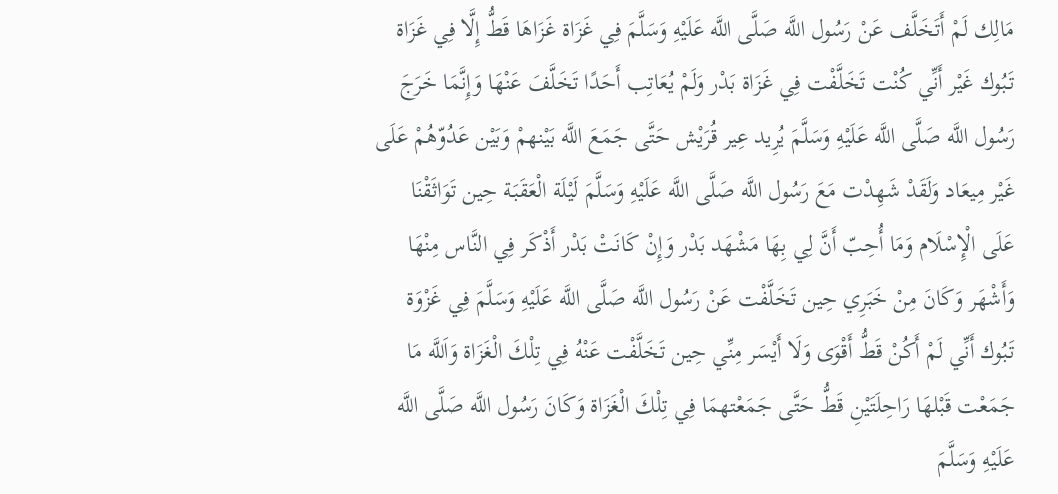مَالِك لَمْ أَتَخَلَّف عَنْ رَسُول اللَّه صَلَّى اللَّه عَلَيْهِ وَسَلَّمَ فِي غَزَاة غَزَاهَا قَطُّ إِلَّا فِي غَزَاة تَبُوك غَيْر أَنِّي كُنْت تَخَلَّفْت فِي غَزَاة بَدْر وَلَمْ يُعَاتِب أَحَدًا تَخَلَّفَ عَنْهَا وَإِنَّمَا خَرَجَ رَسُول اللَّه صَلَّى اللَّه عَلَيْهِ وَسَلَّمَ يُرِيد عِير قُرَيْش حَتَّى جَمَعَ اللَّه بَيْنهمْ وَبَيْن عَدُوّهُمْ عَلَى غَيْر مِيعَاد وَلَقَدْ شَهِدْت مَعَ رَسُول اللَّه صَلَّى اللَّه عَلَيْهِ وَسَلَّمَ لَيْلَة الْعَقَبَة حِين تَوَاثَقْنَا عَلَى الْإِسْلَام وَمَا أُحِبّ أَنَّ لِي بِهَا مَشْهَد بَدْر وَإِنْ كَانَتْ بَدْر أَذْكَر فِي النَّاس مِنْهَا وَأَشْهَر وَكَانَ مِنْ خَبَرِي حِين تَخَلَّفْت عَنْ رَسُول اللَّه صَلَّى اللَّه عَلَيْهِ وَسَلَّمَ فِي غَزْوَة تَبُوك أَنِّي لَمْ أَكُنْ قَطُّ أَقْوَى وَلَا أَيْسَر مِنِّي حِين تَخَلَّفْت عَنْهُ فِي تِلْكَ الْغَزَاة وَاَللَّه مَا جَمَعْت قَبْلهَا رَاحِلَتَيْنِ قَطُّ حَتَّى جَمَعْتهمَا فِي تِلْكَ الْغَزَاة وَكَانَ رَسُول اللَّه صَلَّى اللَّه عَلَيْهِ وَسَلَّمَ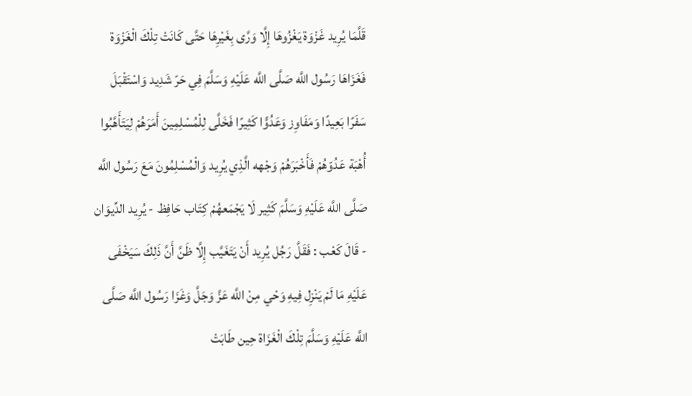قَلَّمَا يُرِيد غَزْوَة يَغْزُوهَا إِلَّا وَرَّى بِغَيْرِهَا حَتَّى كَانَتْ تِلْكَ الْغَزْوَة فَغَزَاهَا رَسُول اللَّه صَلَّى اللَّه عَلَيْهِ وَسَلَّمَ فِي حَرّ شَدِيد وَاسْتَقْبَلَ سَفَرًا بَعِيدًا وَمَفَاوِز وَعَدُوًّا كَثِيرًا فَخَلَّى لِلْمُسْلِمِينَ أَمَرَهُمْ لِيَتَأَهَّبُوا أُهْبَة عَدُوّهُمْ فَأَخْبَرَهُمْ وَجْهه الَّذِي يُرِيد وَالْمُسْلِمُونَ مَعَ رَسُول اللَّه صَلَّى اللَّه عَلَيْهِ وَسَلَّمَ كَثِير لَا يَجْمَعهُمْ كِتَاب حَافِظ - يُرِيد الدِّيوَان - قَالَ كَعْب : فَقَلَّ رَجُل يُرِيد أَنْ يَتَغَيَّب إِلَّا ظَنَّ أَنَّ ذَلِكَ سَيَخْفَى عَلَيْهِ مَا لَمْ يَنْزِل فِيهِ وَحْي مِنْ اللَّه عَزَّ وَجَلَّ وَغَزَا رَسُول اللَّه صَلَّى اللَّه عَلَيْهِ وَسَلَّمَ تِلْكَ الْغَزَاة حِين طَابَتْ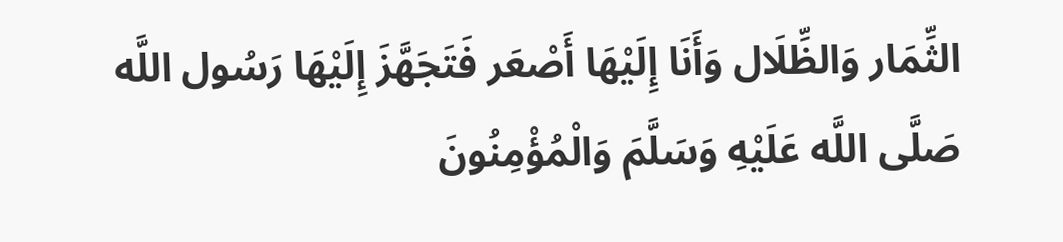الثِّمَار وَالظِّلَال وَأَنَا إِلَيْهَا أَصْعَر فَتَجَهَّزَ إِلَيْهَا رَسُول اللَّه صَلَّى اللَّه عَلَيْهِ وَسَلَّمَ وَالْمُؤْمِنُونَ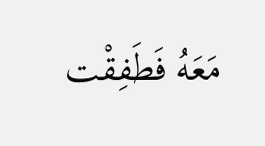مَعَهُ فَطَفِقْت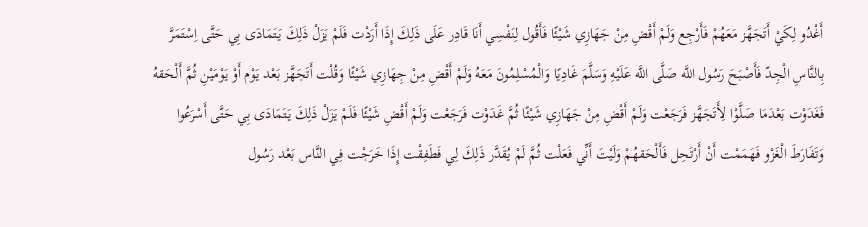أَغْدُو لِكَيْ أَتَجَهَّز مَعَهُمْ فَأَرْجِع وَلَمْ أَقْضِ مِنْ جَهَازِي شَيْئًا فَأَقُول لِنَفْسِي أَنَا قَادِر عَلَى ذَلِكَ إِذَا أَرَدْت فَلَمْ يَزَلْ ذَلِكَ يَتَمَادَى بِي حَتَّى اِسْتَمَرَّ بِالنَّاسِ الْجِدّ فَأَصْبَحَ رَسُول اللَّه صَلَّى اللَّه عَلَيْهِ وَسَلَّمَ غَادِيًا وَالْمُسْلِمُونَ مَعَهُ وَلَمْ أَقْضِ مِنْ جِهَازِي شَيْئًا وَقُلْت أَتَجَهَّز بَعْد يَوْم أَوْ يَوْمَيْنِ ثُمَّ أَلْحَقهُ فَغَدَوْت بَعْدَمَا صَلَّوْا لِأَتَجَهَّز فَرَجَعْت وَلَمْ أَقْضِ مِنْ جَهَازِي شَيْئًا ثُمَّ غَدَوْت فَرَجَعْت وَلَمْ أَقْضِ شَيْئًا فَلَمْ يَزَلْ ذَلِكَ يَتَمَادَى بِي حَتَّى أَسْرَعُوا وَتَفَارَطَ الْغَزْو فَهَمَمْت أَنْ أَرْتَحِل فَأَلْحَقهُمْ وَلَيْتَ أَنِّي فَعَلْت ثُمَّ لَمْ يُقَدَّر ذَلِكَ لِي فَطَفِقْت إِذَا خَرَجْت فِي النَّاس بَعْد رَسُول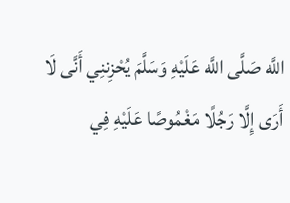اللَّه صَلَّى اللَّه عَلَيْهِ وَسَلَّمَ يُحْزِننِي أَنَّى لَا أَرَى إِلَّا رَجُلًا مَغْمُوصًا عَلَيْهِ فِي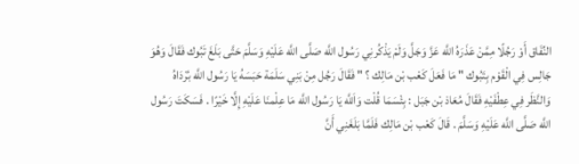النِّفَاق أَوْ رَجُلًا مِمَّنْ عَذَرَهُ اللَّه عَزَّ وَجَلَّ وَلَمْ يَذْكُرنِي رَسُول اللَّه صَلَّى اللَّه عَلَيْهِ وَسَلَّمَ حَتَّى بَلَغَ تَبُوك فَقَالَ وَهُوَ جَالِس فِي الْقَوْم بِتَبُوك " مَا فَعَلَ كَعْب بْن مَالِك ؟ " فَقَالَ رَجُل مِنْ بَنِي سَلَمَة حَبَسَهُ يَا رَسُول اللَّه بُرْدَاهُ وَالنَّظَر فِي عِطْفَيْهِ فَقَالَ مُعَاذ بْن جَبَل : بِئْسَمَا قُلْت وَاَللَّه يَا رَسُول اللَّه مَا عِلْمنَا عَلَيْهِ إِلَّا خَيْرًا . فَسَكَتَ رَسُول اللَّه صَلَّى اللَّه عَلَيْهِ وَسَلَّمَ . قَالَ كَعْب بْن مَالِك فَلَمَّا بَلَغَنِي أَنَّ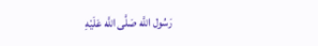رَسُول اللَّه صَلَّى اللَّه عَلَيْهِ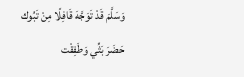وَسَلَّمَ قَدْ تَوَجَّهَ قَافِلًا مِنْ تَبُوك حَضَرَ بَثِّي وَطَفِقْت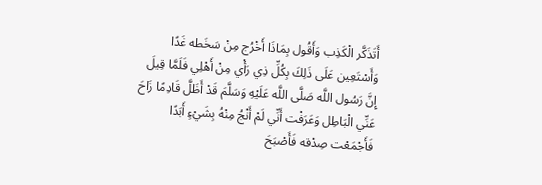أَتَذَكَّر الْكَذِب وَأَقُول بِمَاذَا أَخْرُج مِنْ سَخَطه غَدًا وَأَسْتَعِين عَلَى ذَلِكَ بِكُلِّ ذِي رَأْي مِنْ أَهْلِي فَلَمَّا قِيلَ إِنَّ رَسُول اللَّه صَلَّى اللَّه عَلَيْهِ وَسَلَّمَ قَدْ أَظَلَّ قَادِمًا زَاحَ عَنِّي الْبَاطِل وَعَرَفْت أَنِّي لَمْ أَنْجُ مِنْهُ بِشَيْءٍ أَبَدًا فَأَجْمَعْت صِدْقه فَأَصْبَحَ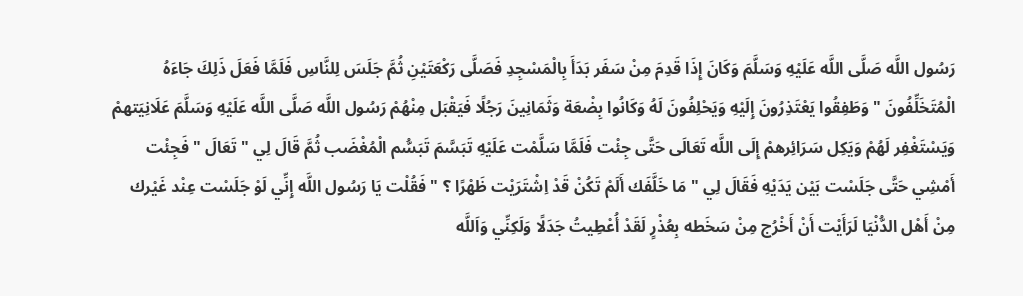رَسُول اللَّه صَلَّى اللَّه عَلَيْهِ وَسَلَّمَ وَكَانَ إِذَا قَدِمَ مِنْ سَفَر بَدَأَ بِالْمَسْجِدِ فَصَلَّى رَكْعَتَيْنِ ثُمَّ جَلَسَ لِلنَّاسِ فَلَمَّا فَعَلَ ذَلِكَ جَاءَهُ الْمُتَخَلِّفُونَ " وَطَفِقُوا يَعْتَذِرُونَ إِلَيْهِ وَيَحْلِفُونَ لَهُ وَكَانُوا بِضْعَة وَثَمَانِينَ رَجُلًا فَيَقْبَل مِنْهُمْ رَسُول اللَّه صَلَّى اللَّه عَلَيْهِ وَسَلَّمَ عَلَانِيَتهمْ وَيَسْتَغْفِر لَهُمْ وَيَكِل سَرَائِرهمْ إِلَى اللَّه تَعَالَى حَتَّى جِئْت فَلَمَّا سَلَّمْت عَلَيْهِ تَبَسَّمَ تَبَسُّم الْمُغْضَب ثُمَّ قَالَ لِي " تَعَالَ " فَجِئْت أَمْشِي حَتَّى جَلَسْت بَيْن يَدَيْهِ فَقَالَ لِي " مَا خَلَّفَك أَلَمْ تَكُنْ قَدْ اِشْتَرَيْت ظَهْرًا ؟ " فَقُلْت يَا رَسُول اللَّه إِنِّي لَوْ جَلَسْت عِنْد غَيْرك مِنْ أَهْل الدُّنْيَا لَرَأَيْت أَنْ أَخْرُج مِنْ سَخَطه بِعُذْرٍ لَقَدْ أُعْطِيتُ جَدَلًا وَلَكِنِّي وَاَللَّه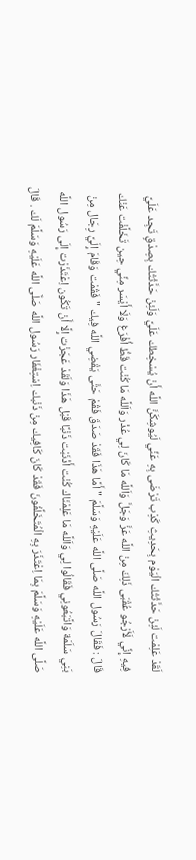لَقَدْ عَلِمْت لَئِنْ حَدَّثْتُك الْيَوْم بِحَدِيثِ كَذِب تَرْضَى بِهِ عَنِّي لَيُوشِكَنَّ اللَّه أَنْ يُسْخِطك عَلَيَّ وَلَئِنْ حَدَّثْتُك بِصِدْقٍ تَجِد عَلَيَّ فِيهِ إِنِّي لَأَرْجُو عُقْبَى ذَلِكَ مِنْ اللَّه عَزَّ وَجَلَّ وَاَللَّه مَا كَانَ لِي عُذْر وَاَللَّه مَا كُنْت قَطُّ أُفْرَغ وَلَا أَيْسَر مِنِّي حِين تَخَلَّفْت عَنْك قَالَ : فَقَالَ رَسُول اللَّه صَلَّى اللَّه عَلَيْهِ وَسَلَّمَ " أَمَّا هَذَا فَقَدْ صَدَقَ فَقُمْ حَتَّى يَقْضِي اللَّه فِيك " فَقُمْت وَقَامَ إِلَيَّ رِجَال مِنْ بَنِي سَلَمَة وَاتَّبَعُونِي فَقَالُوا لِي وَاَللَّه مَا عَلِمْنَاك كُنْت أَذْنَبْت ذَنْبًا قَبْل هَذَا وَلَقَدْ عَجَزْت إِلَّا أَنْ تَكُون اِعْتَذَرْت إِلَى رَسُول اللَّه صَلَّى اللَّه عَلَيْهِ وَسَلَّمَ بِمَا اِعْتَذَرَ بِهِ الْمُتَخَلِّفُونَ فَقَدْ كَانَ كَافِيك مِنْ ذَنْبك اِسْتِغْفَار رَسُول اللَّه صَلَّى اللَّه عَلَيْهِ وَسَلَّمَ لَك . قَالَ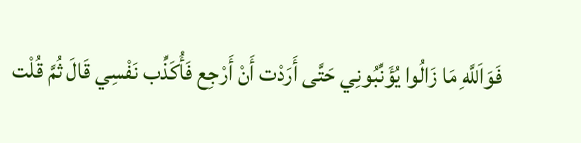فَوَاَللَّهِ مَا زَالُوا يُؤَنِّبُونِي حَتَّى أَرَدْت أَنْ أَرْجِع فَأُكَذِّب نَفْسِي قَالَ ثُمَّ قُلْت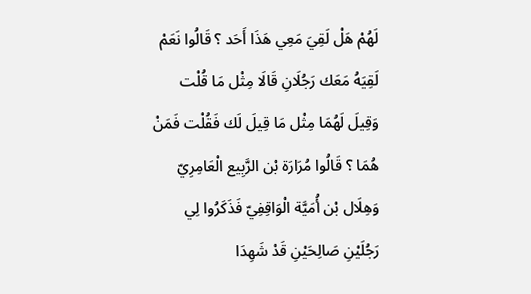لَهُمْ هَلْ لَقِيَ مَعِي هَذَا أَحَد ؟ قَالُوا نَعَمْ لَقِيَهُ مَعَك رَجُلَانِ قَالَا مِثْل مَا قُلْت وَقِيلَ لَهُمَا مِثْل مَا قِيلَ لَك فَقُلْت فَمَنْ هُمَا ؟ قَالُوا مُرَارَة بْن الرَّبِيع الْعَامِرِيّ وَهِلَال بْن أُمَيَّة الْوَاقِفِيّ فَذَكَرُوا لِي رَجُلَيْنِ صَالِحَيْنِ قَدْ شَهِدَا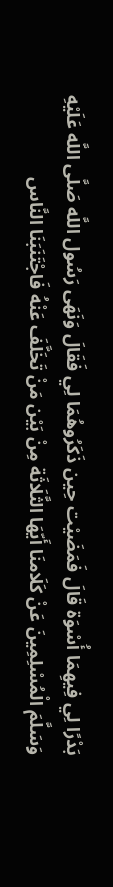بَدْرًا لِي فِيهِمَا أُسْوَة قَالَ فَمَضَيْت حِين ذَكَرُوهُمَا لِي فَقَالَ وَنَهَى رَسُول اللَّه صَلَّى اللَّه عَلَيْهِ وَسَلَّمَ الْمُسْلِمِينَ عَنْ كَلَامنَا أَيّهَا الثَّلَاثَة مِنْ بَيْن مَنْ تَخَلَّفَ عَنْهُ فَاجْتَنَبَنَا النَّاس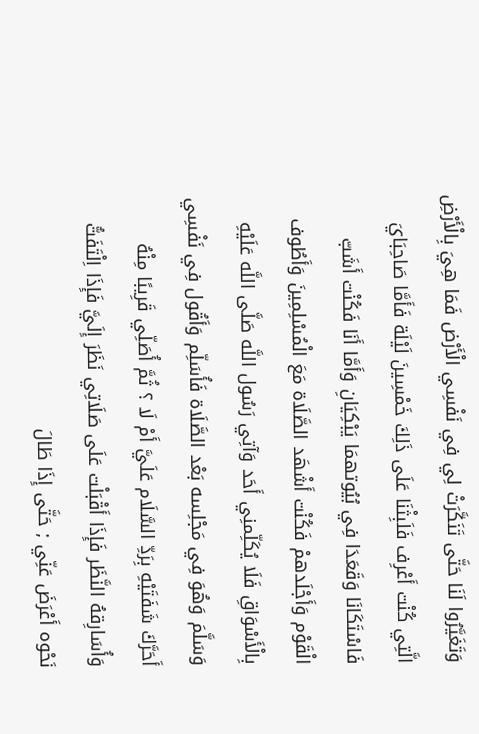وَتَغَيَّرُوا لَنَا حَتَّى تَنَكَّرَتْ لِي فِي نَفْسِي الْأَرْض فَمَا هِيَ بِالْأَرْضِ الَّتِي كُنْت أَعْرِف فَلَبِثْنَا عَلَى ذَلِكَ خَمْسِينَ لَيْلَة فَأَمَّا صَاحِبَايَ فَاسْتَكَانَا وَقَعَدَا فِي بُيُوتهمَا يَبْكِيَانِ وَأَمَّا أَنَا فَكُنْت أَشَبّ الْقَوْم وَأَجْلَدهمْ فَكُنْت أَشْهَد الصَّلَاة مَعَ الْمُسْلِمِينَ وَأَطُوف بِالْأَسْوَاقِ فَلَا يُكَلِّمنِي أَحَد وَآتِي رَسُول اللَّه صَلَّى اللَّه عَلَيْهِ وَسَلَّمَ وَهُوَ فِي مَجْلِسه بَعْد الصَّلَاة فَأُسَلِّم وَأَقُول فِي نَفْسِي أَحَرَّكَ شَفَتَيْهِ بِرَدِّ السَّلَام عَلَيَّ أَمْ لَا ؟ ثُمَّ أُصَلِّي قَرِيبًا مِنْهُ وَأُسَارِقهُ النَّظَر فَإِذَا أَقْبَلْت عَلَى صَلَاتِي نَظَرَ إِلَيَّ فَإِذَا اِلْتَفَتُّ نَحْوه أَعْرَضَ عَنِّي ; حَتَّى إِذَا طَالَ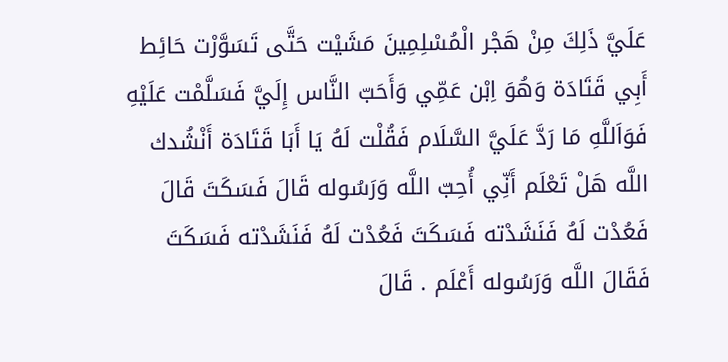عَلَيَّ ذَلِكَ مِنْ هَجْر الْمُسْلِمِينَ مَشَيْت حَتَّى تَسَوَّرْت حَائِط أَبِي قَتَادَة وَهُوَ اِبْن عَمِّي وَأَحَبّ النَّاس إِلَيَّ فَسَلَّمْت عَلَيْهِ فَوَاَللَّهِ مَا رَدَّ عَلَيَّ السَّلَام فَقُلْت لَهُ يَا أَبَا قَتَادَة أَنْشُدك اللَّه هَلْ تَعْلَم أَنِّي أُحِبّ اللَّه وَرَسُوله قَالَ فَسَكَتَ قَالَ فَعُدْت لَهُ فَنَشَدْته فَسَكَتَ فَعُدْت لَهُ فَنَشَدْته فَسَكَتَ فَقَالَ اللَّه وَرَسُوله أَعْلَم . قَالَ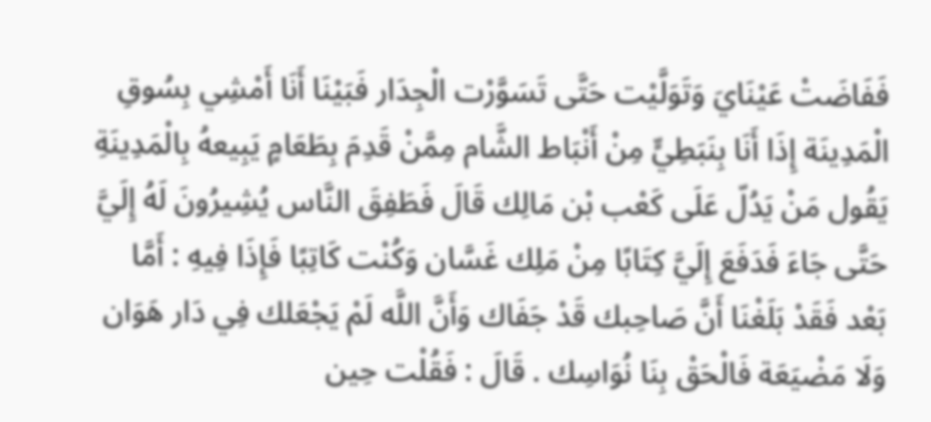فَفَاضَتْ عَيْنَايَ وَتَوَلَّيْت حَتَّى تَسَوَّرْت الْجِدَار فَبَيْنَا أَنَا أَمْشِي بِسُوقِ الْمَدِينَة إِذَا أَنَا بِنَبَطِيٍّ مِنْ أَنْبَاط الشَّام مِمَّنْ قَدِمَ بِطَعَامٍ يَبِيعهُ بِالْمَدِينَةِ يَقُول مَنْ يَدُلّ عَلَى كَعْب بْن مَالِك قَالَ فَطَفِقَ النَّاس يُشِيرُونَ لَهُ إِلَيَّ حَتَّى جَاءَ فَدَفَعَ إِلَيَّ كِتَابًا مِنْ مَلِك غَسَّان وَكُنْت كَاتِبًا فَإِذَا فِيهِ : أَمَّا بَعْد فَقَدْ بَلَغْنَا أَنَّ صَاحِبك قَدْ جَفَاك وَأَنَّ اللَّه لَمْ يَجْعَلك فِي دَار هَوَان وَلَا مَضْيَعَة فَالْحَقْ بِنَا نُوَاسِك . قَالَ : فَقُلْت حِين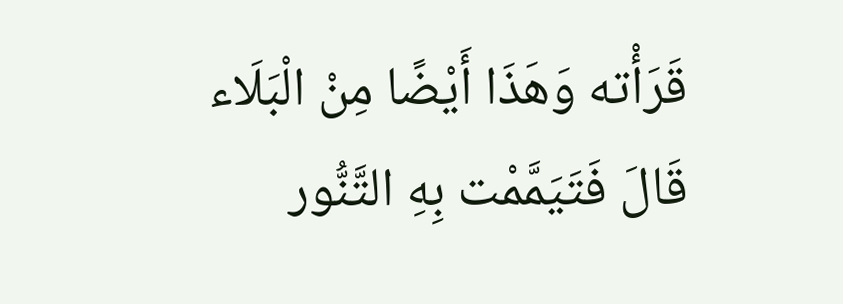قَرَأْته وَهَذَا أَيْضًا مِنْ الْبَلَاء قَالَ فَتَيَمَّمْت بِهِ التَّنُّور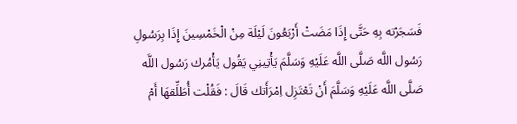فَسَجَرْته بِهِ حَتَّى إِذَا مَضَتْ أَرْبَعُونَ لَيْلَة مِنْ الْخَمْسِينَ إِذَا بِرَسُولِ رَسُول اللَّه صَلَّى اللَّه عَلَيْهِ وَسَلَّمَ يَأْتِينِي يَقُول يَأْمُرك رَسُول اللَّه صَلَّى اللَّه عَلَيْهِ وَسَلَّمَ أَنْ تَعْتَزِل اِمْرَأَتك قَالَ : فَقُلْت أُطَلِّقهَا أَمْ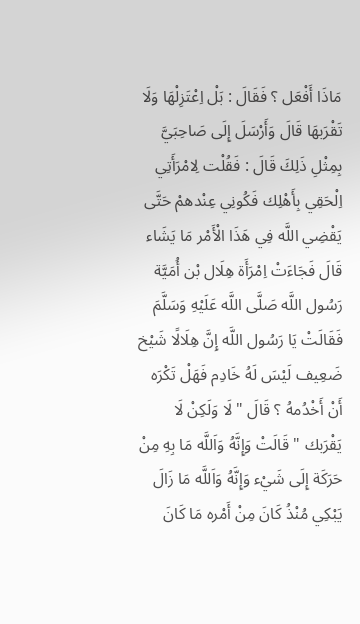مَاذَا أَفْعَل ؟ فَقَالَ : بَلْ اِعْتَزِلْهَا وَلَا تَقْرَبهَا قَالَ وَأَرْسَلَ إِلَى صَاحِبَيَّ بِمِثْلِ ذَلِكَ قَالَ : فَقُلْت لِامْرَأَتِي اِلْحَقِي بِأَهْلِك فَكُونِي عِنْدهمْ حَتَّى يَقْضِي اللَّه فِي هَذَا الْأَمْر مَا يَشَاء قَالَ فَجَاءَتْ اِمْرَأَة هِلَال بْن أُمَيَّة رَسُول اللَّه صَلَّى اللَّه عَلَيْهِ وَسَلَّمَ فَقَالَتْ يَا رَسُول اللَّه إِنَّ هِلَالًا شَيْخ ضَعِيف لَيْسَ لَهُ خَادِم فَهَلْ تَكْرَه أَنْ أَخْدُمهُ ؟ قَالَ " لَا وَلَكِنْ لَا يَقْرَبك " قَالَتْ وَإِنَّهُ وَاَللَّه مَا بِهِ مِنْ حَرَكَة إِلَى شَيْء وَإِنَّهُ وَاَللَّه مَا زَالَ يَبْكِي مُنْذُ كَانَ مِنْ أَمْره مَا كَانَ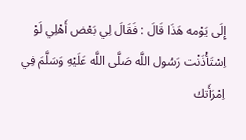إِلَى يَوْمه هَذَا قَالَ : فَقَالَ لِي بَعْض أَهْلِي لَوْ اِسْتَأْذَنْت رَسُول اللَّه صَلَّى اللَّه عَلَيْهِ وَسَلَّمَ فِي اِمْرَأَتك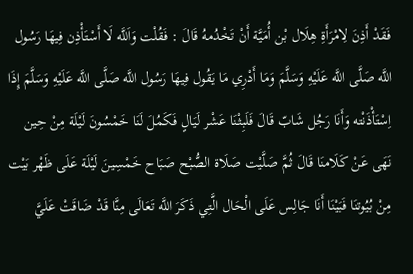فَقَدْ أَذِنَ لِامْرَأَةِ هِلَال بْن أُمَيَّة أَنْ تَخْدُمهُ قَالَ : فَقُلْت وَاَللَّه لَا أَسْتَأْذِن فِيهَا رَسُول اللَّه صَلَّى اللَّه عَلَيْهِ وَسَلَّمَ وَمَا أَدْرِي مَا يَقُول فِيهَا رَسُول اللَّه صَلَّى اللَّه عَلَيْهِ وَسَلَّمَ إِذَا اِسْتَأْذَنْته وَأَنَا رَجُل شَابّ قَالَ فَلَبِثْنَا عَشْر لَيَالٍ فَكَمُلَ لَنَا خَمْسُونَ لَيْلَة مِنْ حِين نَهَى عَنْ كَلَامنَا قَالَ ثُمَّ صَلَّيْت صَلَاة الصُّبْح صَبَاح خَمْسِينَ لَيْلَة عَلَى ظَهْر بَيْت مِنْ بُيُوتنَا فَبَيْنَا أَنَا جَالِس عَلَى الْحَال الَّتِي ذَكَرَ اللَّه تَعَالَى مِنَّا قَدْ ضَاقَتْ عَلَيَّ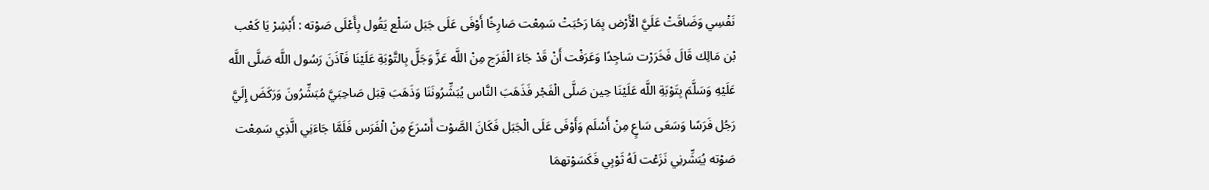نَفْسِي وَضَاقَتْ عَلَيَّ الْأَرْض بِمَا رَحُبَتْ سَمِعْت صَارِخًا أَوْفَى عَلَى جَبَل سَلْع يَقُول بِأَعْلَى صَوْته : أَبْشِرْ يَا كَعْب بْن مَالِك قَالَ فَخَرَرْت سَاجِدًا وَعَرَفْت أَنْ قَدْ جَاءَ الْفَرَج مِنْ اللَّه عَزَّ وَجَلَّ بِالتَّوْبَةِ عَلَيْنَا فَآذَنَ رَسُول اللَّه صَلَّى اللَّه عَلَيْهِ وَسَلَّمَ بِتَوْبَةِ اللَّه عَلَيْنَا حِين صَلَّى الْفَجْر فَذَهَبَ النَّاس يُبَشِّرُونَنَا وَذَهَبَ قِبَل صَاحِبَيَّ مُبَشِّرُونَ وَرَكَضَ إِلَيَّ رَجُل فَرَسًا وَسَعَى سَاعٍ مِنْ أَسْلَم وَأَوْفَى عَلَى الْجَبَل فَكَانَ الصَّوْت أَسْرَعَ مِنْ الْفَرَس فَلَمَّا جَاءَنِي الَّذِي سَمِعْت صَوْته يُبَشِّرنِي نَزَعْت لَهُ ثَوْبِي فَكَسَوْتهمَا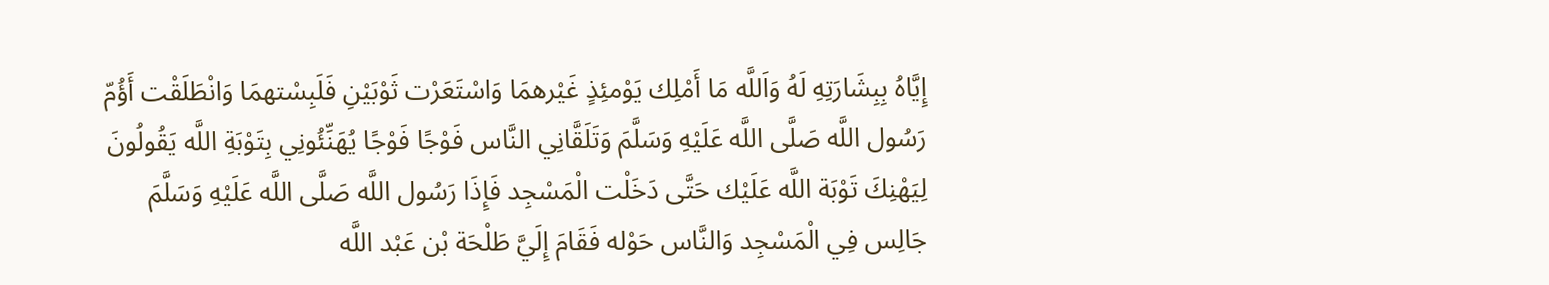إِيَّاهُ بِبِشَارَتِهِ لَهُ وَاَللَّه مَا أَمْلِك يَوْمئِذٍ غَيْرهمَا وَاسْتَعَرْت ثَوْبَيْنِ فَلَبِسْتهمَا وَانْطَلَقْت أَؤُمّ رَسُول اللَّه صَلَّى اللَّه عَلَيْهِ وَسَلَّمَ وَتَلَقَّانِي النَّاس فَوْجًا فَوْجًا يُهَنِّئُونِي بِتَوْبَةِ اللَّه يَقُولُونَ لِيَهْنِكَ تَوْبَة اللَّه عَلَيْك حَتَّى دَخَلْت الْمَسْجِد فَإِذَا رَسُول اللَّه صَلَّى اللَّه عَلَيْهِ وَسَلَّمَ جَالِس فِي الْمَسْجِد وَالنَّاس حَوْله فَقَامَ إِلَيَّ طَلْحَة بْن عَبْد اللَّه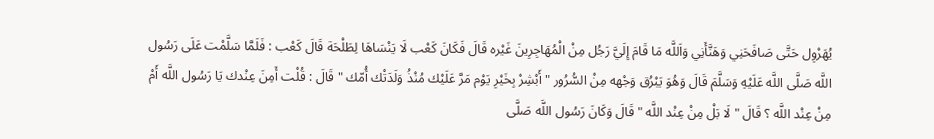يُهَرْوِل حَتَّى صَافَحَنِي وَهَنَّأَنِي وَاَللَّه مَا قَامَ إِلَيَّ رَجُل مِنْ الْمُهَاجِرِينَ غَيْره قَالَ فَكَانَ كَعْب لَا يَنْسَاهَا لِطَلْحَة قَالَ كَعْب : فَلَمَّا سَلَّمْت عَلَى رَسُول اللَّه صَلَّى اللَّه عَلَيْهِ وَسَلَّمَ قَالَ وَهُوَ يَبْرُق وَجْهه مِنْ السُّرُور " أَبْشِرْ بِخَيْرِ يَوْم مَرَّ عَلَيْك مُنْذُ وَلَدَتْك أُمّك " قَالَ : قُلْت أَمِنَ عِنْدك يَا رَسُول اللَّه أَمْ مِنْ عِنْد اللَّه ؟ قَالَ " لَا بَلْ مِنْ عِنْد اللَّه " قَالَ وَكَانَ رَسُول اللَّه صَلَّى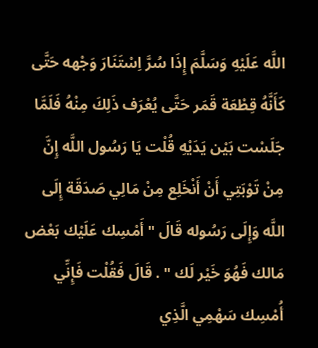اللَّه عَلَيْهِ وَسَلَّمَ إِذَا سُرَّ اِسْتَنَارَ وَجْهه حَتَّى كَأَنَّهُ قِطْعَة قَمَر حَتَّى يُعْرَف ذَلِكَ مِنْهُ فَلَمَّا جَلَسْت بَيْن يَدَيْهِ قُلْت يَا رَسُول اللَّه إِنَّ مِنْ تَوْبَتِي أَنْ أَنْخَلِع مِنْ مَالِي صَدَقَة إِلَى اللَّه وَإِلَى رَسُوله قَالَ " أَمْسِك عَلَيْك بَعْض مَالك فَهُوَ خَيْر لَك " . قَالَ فَقُلْت فَإِنِّي أُمْسِك سَهْمِي الَّذِي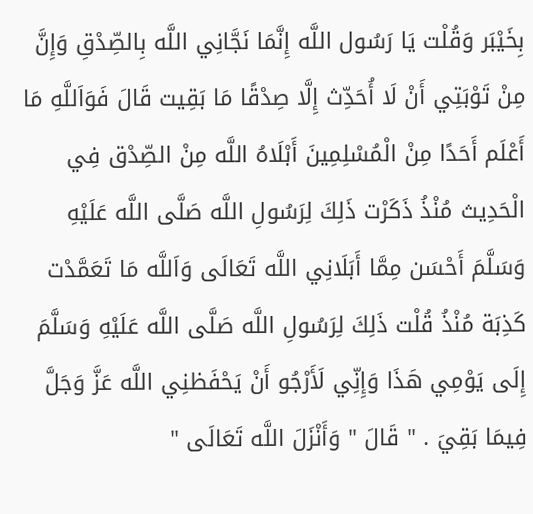بِخَيْبَر وَقُلْت يَا رَسُول اللَّه إِنَّمَا نَجَّانِي اللَّه بِالصِّدْقِ وَإِنَّ مِنْ تَوْبَتِي أَنْ لَا أُحَدِّث إِلَّا صِدْقًا مَا بَقِيت قَالَ فَوَاَللَّهِ مَا أَعْلَم أَحَدًا مِنْ الْمُسْلِمِينَ أَبْلَاهُ اللَّه مِنْ الصِّدْق فِي الْحَدِيث مُنْذُ ذَكَرْت ذَلِكَ لِرَسُولِ اللَّه صَلَّى اللَّه عَلَيْهِ وَسَلَّمَ أَحْسَن مِمَّا أَبَلَانِي اللَّه تَعَالَى وَاَللَّه مَا تَعَمَّدْت كَذِبَة مُنْذُ قُلْت ذَلِكَ لِرَسُولِ اللَّه صَلَّى اللَّه عَلَيْهِ وَسَلَّمَ إِلَى يَوْمِي هَذَا وَإِنِّي لَأَرْجُو أَنْ يَحْفَظنِي اللَّه عَزَّ وَجَلَّ فِيمَا بَقِيَ . " قَالَ " وَأَنْزَلَ اللَّه تَعَالَى "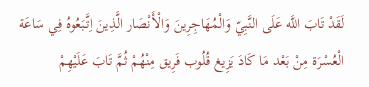لَقَدْ تَابَ اللَّه عَلَى النَّبِيّ وَالْمُهَاجِرِينَ وَالْأَنْصَار الَّذِينَ اِتَّبَعُوهُ فِي سَاعَة الْعُسْرَة مِنْ بَعْد مَا كَادَ يَزِيغ قُلُوب فَرِيق مِنْهُمْ ثُمَّ تَابَ عَلَيْهِمْ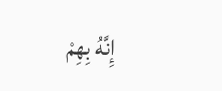إِنَّهُ بِهِمْ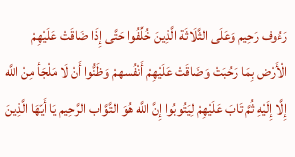رَءُوف رَحِيم وَعَلَى الثَّلَاثَة الَّذِينَ خُلِّفُوا حَتَّى إِذَا ضَاقَتْ عَلَيْهِمْ الْأَرْض بِمَا رَحُبَتْ وَضَاقَتْ عَلَيْهِمْ أَنْفُسهمْ وَظَنُّوا أَنْ لَا مَلْجَأ مِنْ اللَّه إِلَّا إِلَيْهِ ثُمَّ تَابَ عَلَيْهِمْ لِيَتُوبُوا إِنَّ اللَّه هُوَ التَّوَّاب الرَّحِيم يَا أَيّهَا الَّذِينَ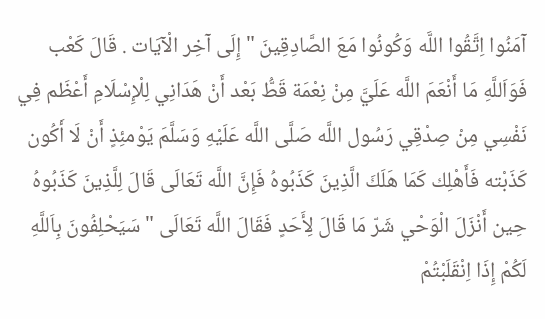آمَنُوا اِتَّقُوا اللَّه وَكُونُوا مَعَ الصَّادِقِينَ " إِلَى آخِر الْآيَات . قَالَ كَعْب فَوَاَللَّهِ مَا أَنْعَمَ اللَّه عَلَيَّ مِنْ نِعْمَة قَطُّ بَعْد أَنْ هَدَانِي لِلْإِسْلَامِ أَعْظَم فِي نَفْسِي مِنْ صِدْقِي رَسُول اللَّه صَلَّى اللَّه عَلَيْهِ وَسَلَّمَ يَوْمئِذٍ أَنْ لَا أَكُون كَذَبْته فَأَهْلِك كَمَا هَلَكَ الَّذِينَ كَذَبُوهُ فَإِنَّ اللَّه تَعَالَى قَالَ لِلَّذِينَ كَذَبُوهُ حِين أَنْزَلَ الْوَحْي شَرّ مَا قَالَ لِأَحَدٍ فَقَالَ اللَّه تَعَالَى " سَيَحْلِفُونَ بِاَللَّهِ لَكُمْ إِذَا اِنْقَلَبْتُمْ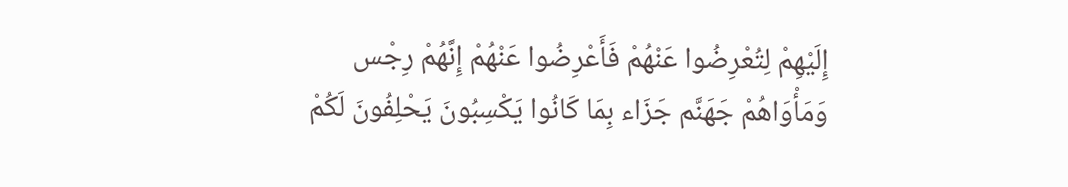إِلَيْهِمْ لِتُعْرِضُوا عَنْهُمْ فَأَعْرِضُوا عَنْهُمْ إِنَّهُمْ رِجْس وَمَأْوَاهُمْ جَهَنَّم جَزَاء بِمَا كَانُوا يَكْسِبُونَ يَحْلِفُونَ لَكُمْ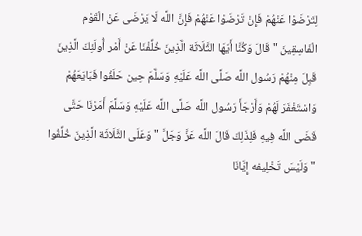لِتَرْضَوْا عَنْهُمْ فَإِنْ تَرْضَوْا عَنْهُمْ فَإِنَّ اللَّه لَا يَرْضَى عَنْ الْقَوْم الْفَاسِقِينَ " قَالَ وَكُنَّا أَيّهَا الثَّلَاثَة الَّذِينَ خُلِّفْنَا عَنْ أَمْر أُولَئِكَ الَّذِينَ قَبِلَ مِنْهُمْ رَسُول اللَّه صَلَّى اللَّه عَلَيْهِ وَسَلَّمَ حِين حَلَفُوا فَبَايَعَهُمْ وَاسْتَغْفَرَ لَهُمْ وَأَرْجَأَ رَسُول اللَّه صَلَّى اللَّه عَلَيْهِ وَسَلَّمَ أَمَرْنَا حَتَّى قَضَى اللَّه فِيهِ فَلِذَلِكَ قَالَ اللَّه عَزَّ وَجَلَّ " وَعَلَى الثَّلَاثَة الَّذِينَ خُلِّفُوا " وَلَيْسَ تَخْلِيفه إِيَّانَا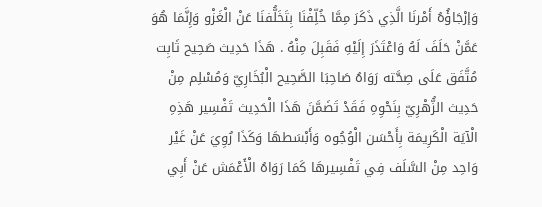وَإرْجَاؤُهُ أَمْرنَا الَّذِي ذَكَرَ مِمَّا خُلِّفْنَا بِتَخَلُّفنَا عَنْ الْغَزْو وَإِنَّمَا هُوَ عَمَّنْ حَلَفَ لَهُ وَاعْتَذَرَ إِلَيْهِ فَقَبِلَ مِنْهُ . هَذَا حَدِيث صَحِيح ثَابِت مُتَّفَق عَلَى صِحَّته رَوَاهُ صَاحِبَا الصَّحِيح الْبُخَارِيّ وَمُسْلِم مِنْ حَدِيث الزُّهْرِيّ بِنَحْوِهِ فَقَدْ تَضَمَّنَ هَذَا الْحَدِيث تَفْسِير هَذِهِ الْآيَة الْكَرِيمَة بِأَحْسَن الْوُجُوه وَأَبْسَطهَا وَكَذَا رُوِيَ عَنْ غَيْر وَاحِد مِنْ السَّلَف فِي تَفْسِيرهَا كَمَا رَوَاهُ الْأَعْمَش عَنْ أَبِي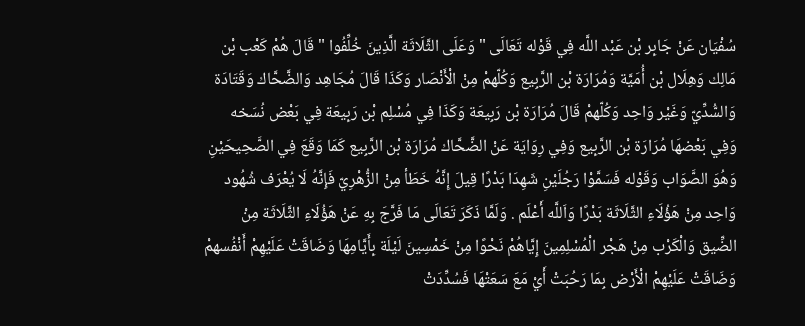سُفْيَان عَنْ جَابِر بْن عَبْد اللَّه فِي قَوْله تَعَالَى " وَعَلَى الثَّلَاثَة الَّذِينَ خُلِّفُوا " قَالَ هُمْ كَعْب بْن مَالِك وَهِلَال بْن أُمَيَّة وَمُرَارَة بْن الرَّبِيع وَكُلّهمْ مِنْ الْأَنْصَار وَكَذَا قَالَ مُجَاهِد وَالضَّحَّاك وَقَتَادَة وَالسُّدِّيّ وَغَيْر وَاحِد وَكُلّهمْ قَالَ مُرَارَة بْن رَبِيعَة وَكَذَا فِي مُسْلِم بْن رَبِيعَة فِي بَعْض نُسَخه وَفِي بَعْضهَا مُرَارَة بْن الرَّبِيع وَفِي رِوَايَة عَنْ الضَّحَّاك مُرَارَة بْن الرَّبِيع كَمَا وَقَعَ فِي الصَّحِيحَيْنِ وَهُوَ الصَّوَاب وَقَوْله فَسَمَّوْا رَجُلَيْنِ شَهِدَا بَدْرًا قِيلَ إِنَّهُ خَطَأ مِنْ الزُّهْرِيّ فَإِنَّهُ لَا يُعْرَف شُهُود وَاحِد مِنْ هَؤُلَاءِ الثَّلَاثَة بَدْرًا وَاَللَّه أَعْلَم . وَلَمَّا ذَكَرَ تَعَالَى مَا فَرَّجَ بِهِ عَنْ هَؤُلَاءِ الثَّلَاثَة مِنْ الضِّيق وَالْكَرْب مِنْ هَجْر الْمُسْلِمِينَ إِيَّاهُمْ نَحْوًا مِنْ خَمْسِينَ لَيْلَة بِأَيَّامِهَا وَضَاقَتْ عَلَيْهِمْ أَنْفُسهمْ وَضَاقَتْ عَلَيْهِمْ الْأَرْض بِمَا رَحُبَتْ أَيْ مَعَ سَعَتْهَا فَسُدِّدَتْ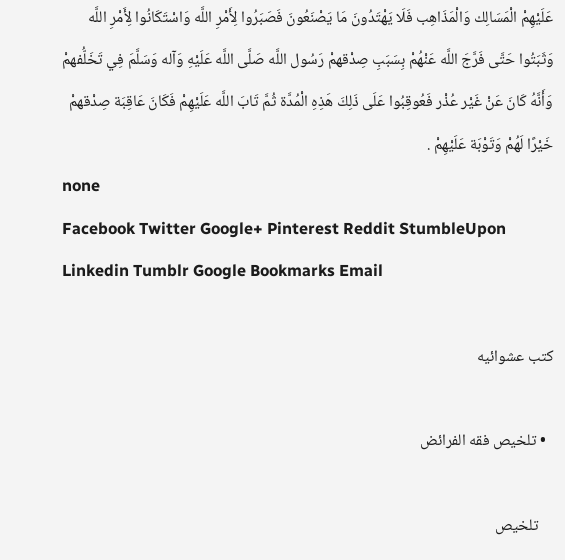عَلَيْهِمْ الْمَسَالِك وَالْمَذَاهِب فَلَا يَهْتَدُونَ مَا يَصْنَعُونَ فَصَبَرُوا لِأَمْرِ اللَّه وَاسْتَكَانُوا لِأَمْرِ اللَّه وَثَبَتُوا حَتَّى فَرَّجَ اللَّه عَنْهُمْ بِسَبَبِ صِدْقهمْ رَسُول اللَّه صَلَّى اللَّه عَلَيْهِ وَآله وَسَلَّمَ فِي تَخَلُّفهمْ وَأَنَّهُ كَانَ عَنْ غَيْر عُذْر فَعُوقِبُوا عَلَى ذَلِكَ هَذِهِ الْمُدَّة ثُمَّ تَابَ اللَّه عَلَيْهِمْ فَكَانَ عَاقِبَة صِدْقهمْ خَيْرًا لَهُمْ وَتَوْبَة عَلَيْهِمْ .
none
Facebook Twitter Google+ Pinterest Reddit StumbleUpon Linkedin Tumblr Google Bookmarks Email

كتب عشوائيه

  • تلخيص فقه الفرائض

    تلخيص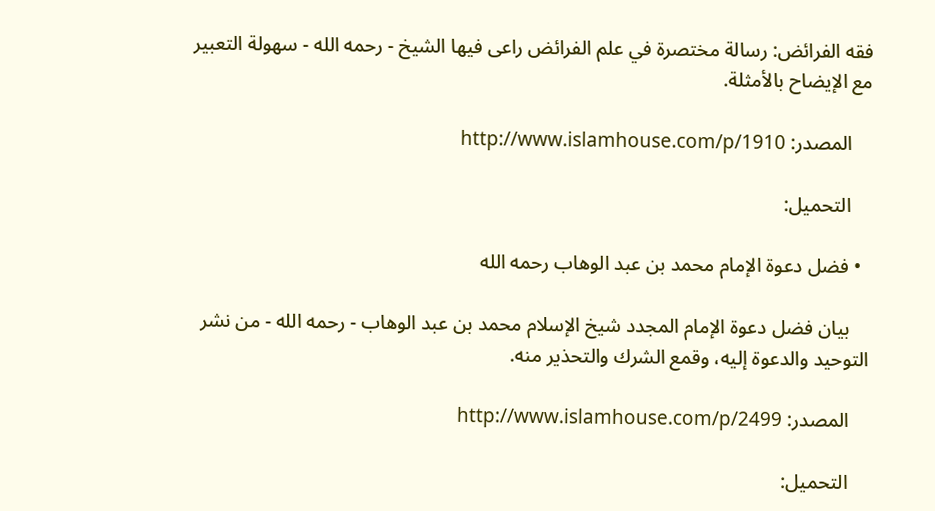فقه الفرائض: رسالة مختصرة في علم الفرائض راعى فيها الشيخ - رحمه الله - سهولة التعبير مع الإيضاح بالأمثلة.

    المصدر: http://www.islamhouse.com/p/1910

    التحميل:

  • فضل دعوة الإمام محمد بن عبد الوهاب رحمه الله

    بيان فضل دعوة الإمام المجدد شيخ الإسلام محمد بن عبد الوهاب - رحمه الله - من نشر التوحيد والدعوة إليه، وقمع الشرك والتحذير منه.

    المصدر: http://www.islamhouse.com/p/2499

    التحميل: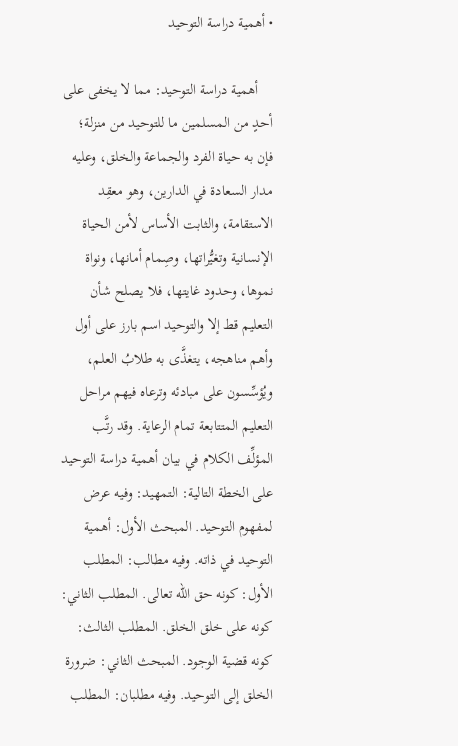• أهمية دراسة التوحيد

    أهمية دراسة التوحيد: مما لا يخفى على أحدٍ من المسلمين ما للتوحيد من منزلة؛ فإن به حياة الفرد والجماعة والخلق، وعليه مدار السعادة في الدارين، وهو معقِد الاستقامة، والثابت الأساس لأمن الحياة الإنسانية وتغيُّراتها، وصِمام أمانها، ونواة نموها، وحدود غايتها، فلا يصلح شأن التعليم قط إلا والتوحيد اسم بارز على أول وأهم مناهجه، يتغذَّى به طلابُ العلم، ويُؤسِّسون على مبادئه وترعاه فيهم مراحل التعليم المتتابعة تمام الرعاية. وقد رتَّب المؤلِّف الكلام في بيان أهمية دراسة التوحيد على الخطة التالية: التمهيد: وفيه عرض لمفهوم التوحيد. المبحث الأول: أهمية التوحيد في ذاته. وفيه مطالب: المطلب الأول: كونه حق الله تعالى. المطلب الثاني: كونه على خلق الخلق. المطلب الثالث: كونه قضية الوجود. المبحث الثاني: ضرورة الخلق إلى التوحيد. وفيه مطلبان: المطلب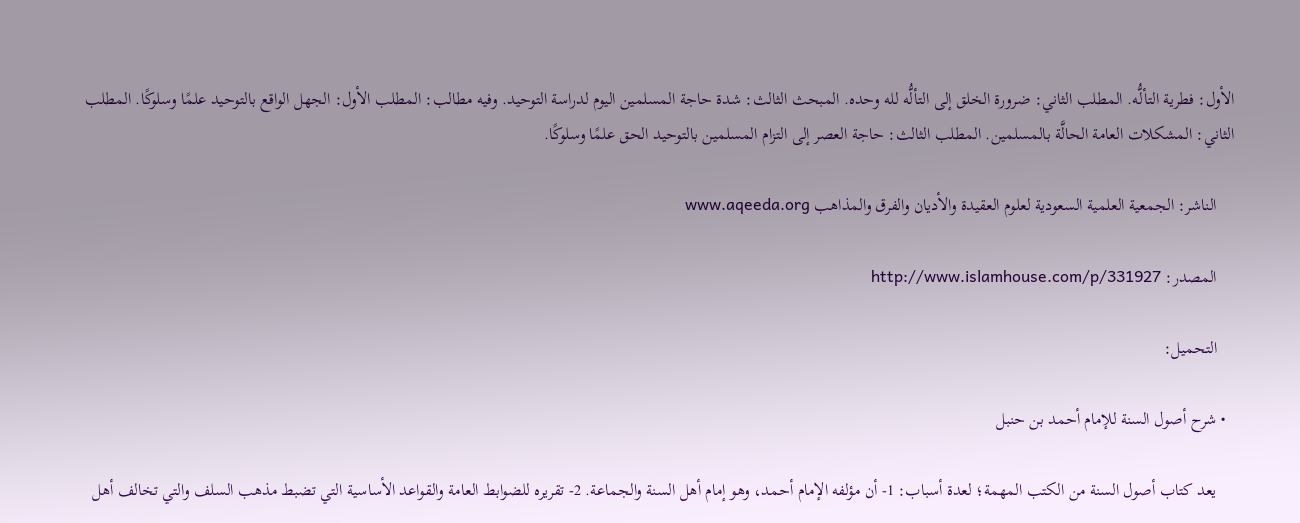الأول: فطرية التألُّه. المطلب الثاني: ضرورة الخلق إلى التألُّه لله وحده. المبحث الثالث: شدة حاجة المسلمين اليوم لدراسة التوحيد. وفيه مطالب: المطلب الأول: الجهل الواقع بالتوحيد علمًا وسلوكًا. المطلب الثاني: المشكلات العامة الحالَّة بالمسلمين. المطلب الثالث: حاجة العصر إلى التزام المسلمين بالتوحيد الحق علمًا وسلوكًا.

    الناشر: الجمعية العلمية السعودية لعلوم العقيدة والأديان والفرق والمذاهب www.aqeeda.org

    المصدر: http://www.islamhouse.com/p/331927

    التحميل:

  • شرح أصول السنة للإمام أحمد بن حنبل

    يعد كتاب أصول السنة من الكتب المهمة؛ لعدة أسباب: 1- أن مؤلفه الإمام أحمد، وهو إمام أهل السنة والجماعة. 2- تقريره للضوابط العامة والقواعد الأساسية التي تضبط مذهب السلف والتي تخالف أهل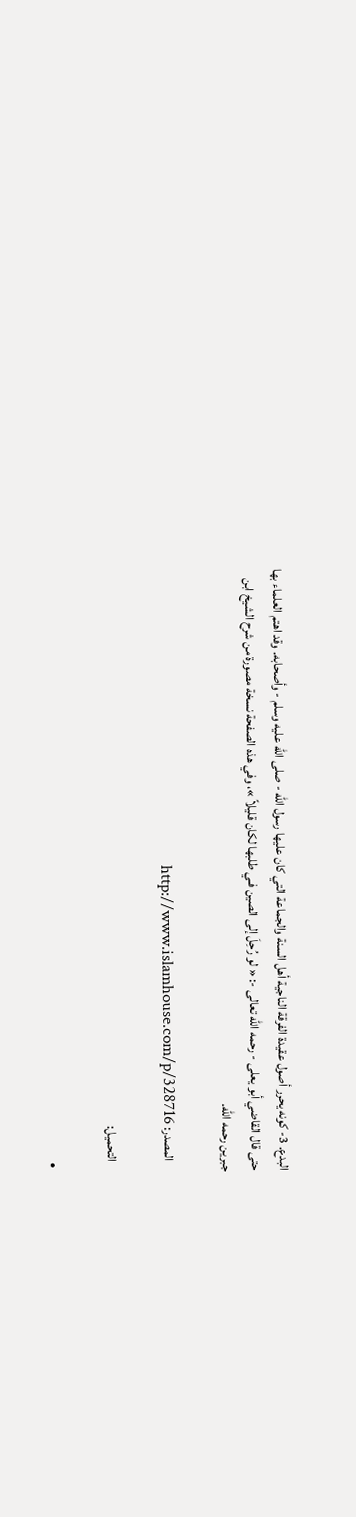البدع. 3- كونه يحرر أصول عقيدة الفرقة الناجية أهل السنة والجماعة التي كان عليها رسول الله - صلى الله عليه وسلم - وأصحابه. وقد اهتم العلماء بها حتى قال القاضي أبو يعلى - رحمه الله تعالى -: « لو رُحِلَ إلى الصين فـي طلبها لكان قليلاً »، وفي هذه الصفحة نسخة مصورة من شرح الشيخ ابن جبرين رحمه الله.

    المصدر: http://www.islamhouse.com/p/328716

    التحميل:

  •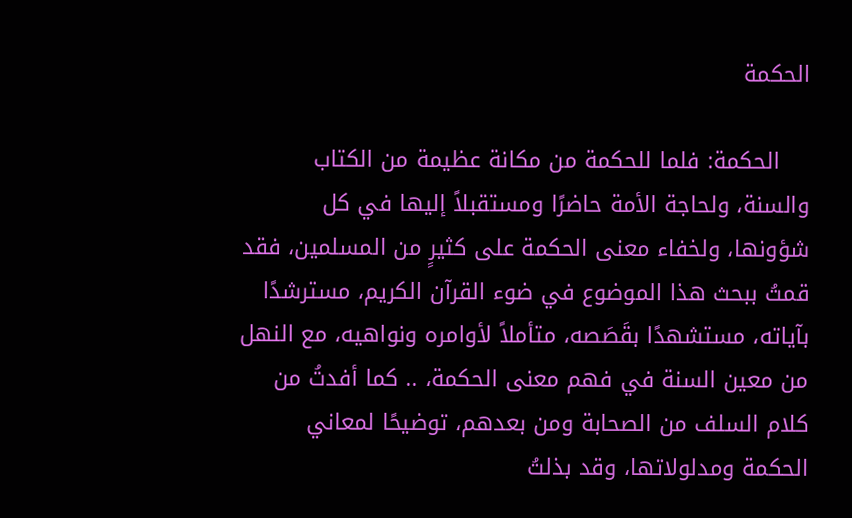الحكمة

    الحكمة: فلما للحكمة من مكانة عظيمة من الكتاب والسنة، ولحاجة الأمة حاضرًا ومستقبلاً إليها في كل شؤونها، ولخفاء معنى الحكمة على كثيرٍ من المسلمين، فقد قمتُ ببحث هذا الموضوع في ضوء القرآن الكريم، مسترشدًا بآياته، مستشهدًا بقَصَصه، متأملاً لأوامره ونواهيه، مع النهل من معين السنة في فهم معنى الحكمة، .. كما أفدتُ من كلام السلف من الصحابة ومن بعدهم، توضيحًا لمعاني الحكمة ومدلولاتها، وقد بذلتُ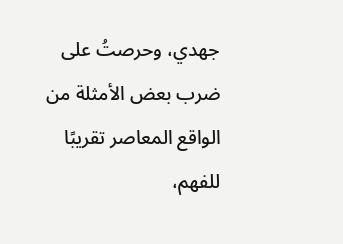جهدي، وحرصتُ على ضرب بعض الأمثلة من الواقع المعاصر تقريبًا للفهم،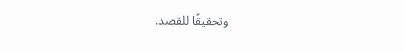وتحقيقًا للقصد.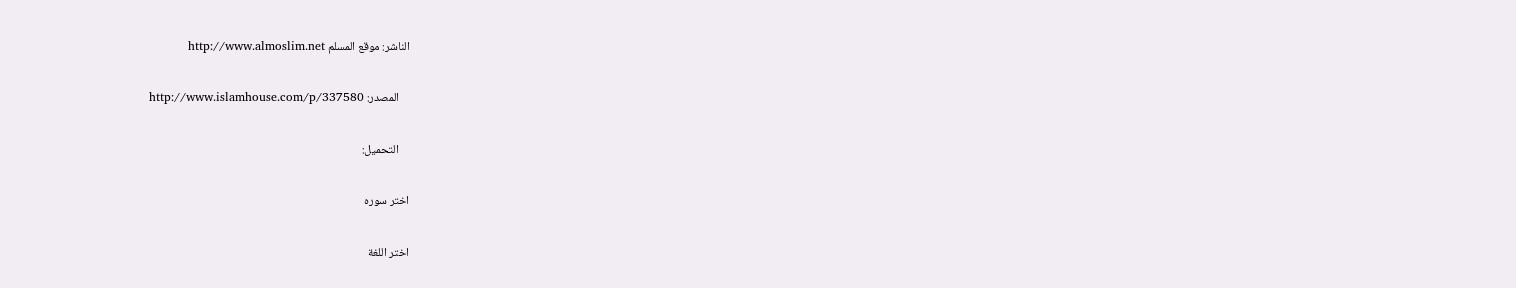الناشر: موقع المسلم http://www.almoslim.net

    المصدر: http://www.islamhouse.com/p/337580

    التحميل:

اختر سوره

اختر اللغة